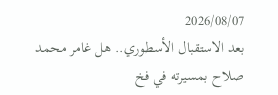2026/08/07
بعد الاستقبال الأسطوري.. هل غامر محمد صلاح بمسيرته في فخ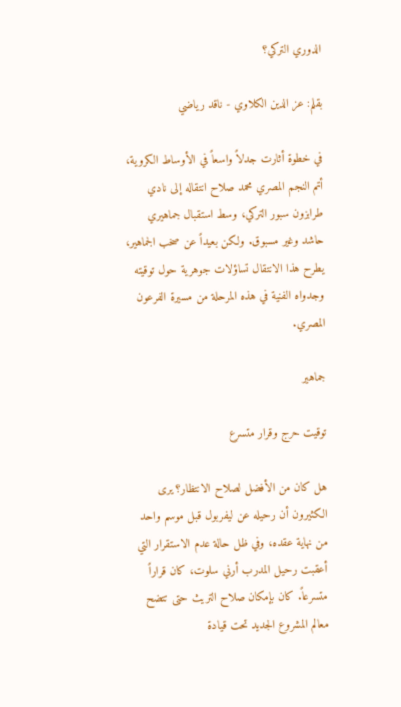الدوري التركي؟

بقلم: عز الدين الكلاوي - ناقد رياضي

في خطوة أثارت جدلاً واسعاً في الأوساط الكروية، أتم النجم المصري محمد صلاح انتقاله إلى نادي طرابزون سبور التركي، وسط استقبال جماهيري حاشد وغير مسبوق. ولكن بعيداً عن صخب الجماهير، يطرح هذا الانتقال تساؤلات جوهرية حول توقيته وجدواه الفنية في هذه المرحلة من مسيرة الفرعون المصري.

جماهير

توقيت حرج وقرار متسرع

هل كان من الأفضل لصلاح الانتظار؟ يرى الكثيرون أن رحيله عن ليفربول قبل موسم واحد من نهاية عقده، وفي ظل حالة عدم الاستقرار التي أعقبت رحيل المدرب أرني سلوت، كان قراراً متسرعاً. كان بإمكان صلاح التريث حتى تتضح معالم المشروع الجديد تحت قيادة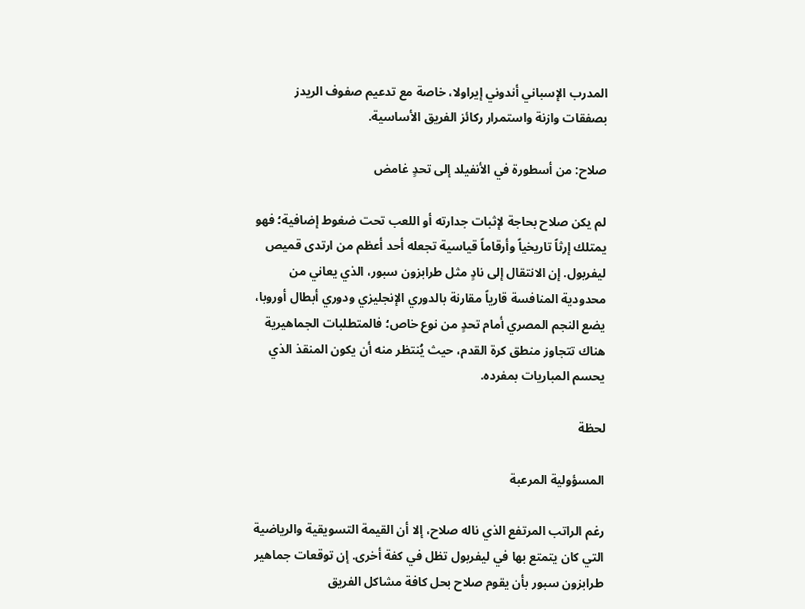المدرب الإسباني أندوني إيراولا، خاصة مع تدعيم صفوف الريدز بصفقات وازنة واستمرار ركائز الفريق الأساسية.

صلاح: من أسطورة في الأنفيلد إلى تحدٍ غامض

لم يكن صلاح بحاجة لإثبات جدارته أو اللعب تحت ضغوط إضافية؛ فهو يمتلك إرثاً تاريخياً وأرقاماً قياسية تجعله أحد أعظم من ارتدى قميص ليفربول. إن الانتقال إلى نادٍ مثل طرابزون سبور، الذي يعاني من محدودية المنافسة قارياً مقارنة بالدوري الإنجليزي ودوري أبطال أوروبا، يضع النجم المصري أمام تحدٍ من نوع خاص؛ فالمتطلبات الجماهيرية هناك تتجاوز منطق كرة القدم، حيث يُنتظر منه أن يكون المنقذ الذي يحسم المباريات بمفرده.

لحظة

المسؤولية المرعبة

رغم الراتب المرتفع الذي ناله صلاح، إلا أن القيمة التسويقية والرياضية التي كان يتمتع بها في ليفربول تظل في كفة أخرى. إن توقعات جماهير طرابزون سبور بأن يقوم صلاح بحل كافة مشاكل الفريق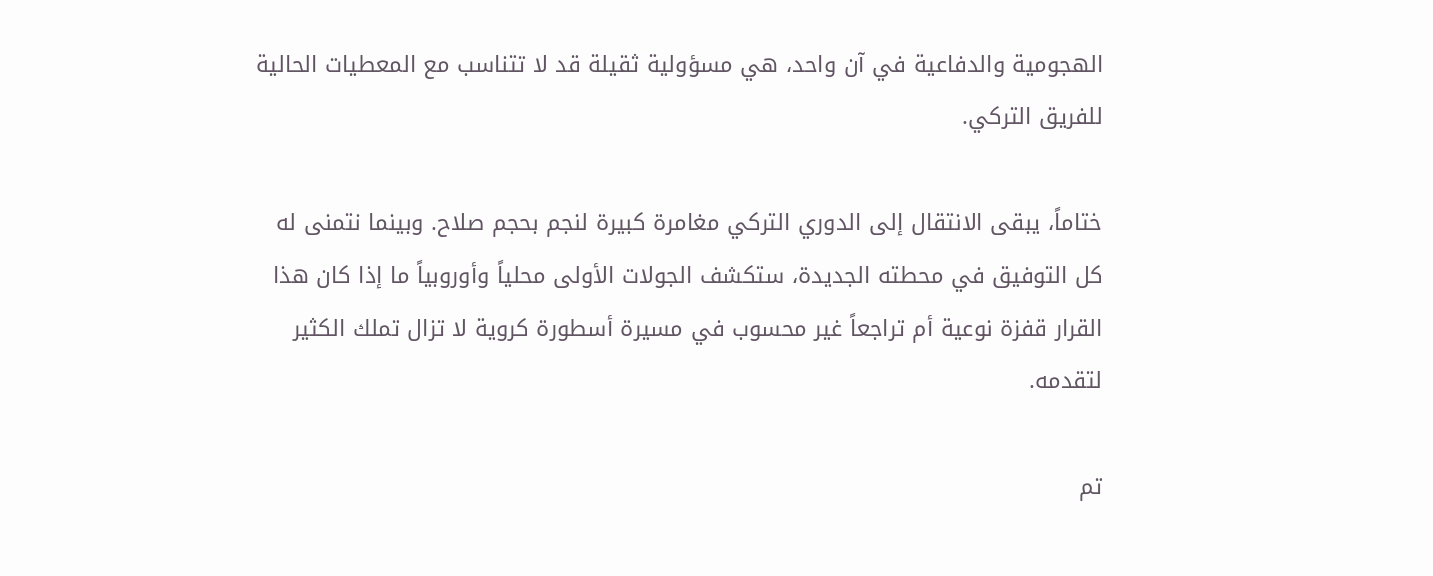الهجومية والدفاعية في آن واحد، هي مسؤولية ثقيلة قد لا تتناسب مع المعطيات الحالية للفريق التركي.

ختاماً، يبقى الانتقال إلى الدوري التركي مغامرة كبيرة لنجم بحجم صلاح. وبينما نتمنى له كل التوفيق في محطته الجديدة، ستكشف الجولات الأولى محلياً وأوروبياً ما إذا كان هذا القرار قفزة نوعية أم تراجعاً غير محسوب في مسيرة أسطورة كروية لا تزال تملك الكثير لتقدمه.

تم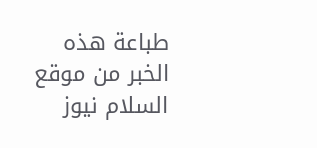طباعة هذه الخبر من موقع السلام نيوز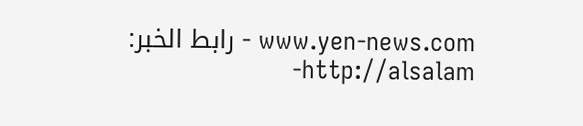www.yen-news.com - رابط الخبر: http://alsalam-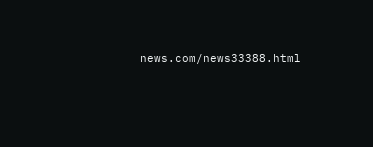news.com/news33388.html